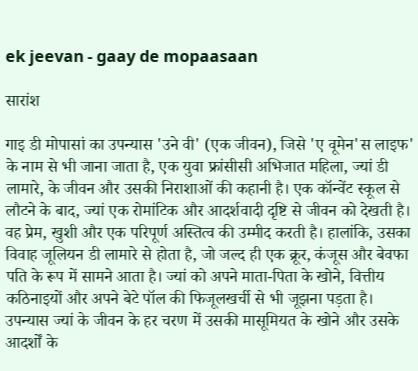ek jeevan - gaay de mopaasaan

सारांश

गाइ डी मोपासां का उपन्यास 'उने वी' (एक जीवन), जिसे 'ए वूमेन'स लाइफ' के नाम से भी जाना जाता है, एक युवा फ्रांसीसी अभिजात महिला, ज्यां डी लामारे, के जीवन और उसकी निराशाओं की कहानी है। एक कॉन्वेंट स्कूल से लौटने के बाद, ज्यां एक रोमांटिक और आदर्शवादी दृष्टि से जीवन को देखती है। वह प्रेम, खुशी और एक परिपूर्ण अस्तित्व की उम्मीद करती है। हालांकि, उसका विवाह जूलियन डी लामारे से होता है, जो जल्द ही एक क्रूर, कंजूस और बेवफा पति के रूप में सामने आता है। ज्यां को अपने माता-पिता के खोने, वित्तीय कठिनाइयों और अपने बेटे पॉल की फिजूलखर्ची से भी जूझना पड़ता है। उपन्यास ज्यां के जीवन के हर चरण में उसकी मासूमियत के खोने और उसके आदर्शों के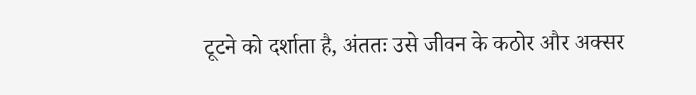टूटने को दर्शाता है, अंततः उसे जीवन के कठोर और अक्सर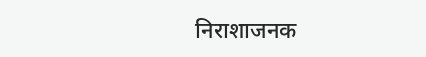निराशाजनक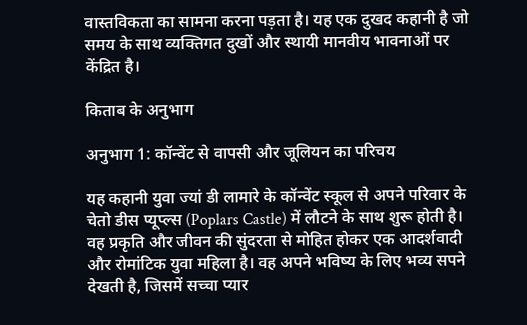वास्तविकता का सामना करना पड़ता है। यह एक दुखद कहानी है जो समय के साथ व्यक्तिगत दुखों और स्थायी मानवीय भावनाओं पर केंद्रित है।

किताब के अनुभाग

अनुभाग 1: कॉन्वेंट से वापसी और जूलियन का परिचय

यह कहानी युवा ज्यां डी लामारे के कॉन्वेंट स्कूल से अपने परिवार के चेतो डीस प्यूप्ल्स (Poplars Castle) में लौटने के साथ शुरू होती है। वह प्रकृति और जीवन की सुंदरता से मोहित होकर एक आदर्शवादी और रोमांटिक युवा महिला है। वह अपने भविष्य के लिए भव्य सपने देखती है, जिसमें सच्चा प्यार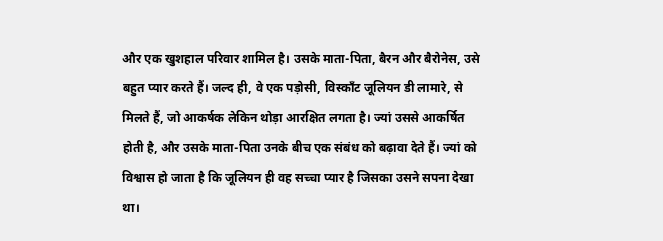और एक खुशहाल परिवार शामिल है। उसके माता-पिता, बैरन और बैरोनेस, उसे बहुत प्यार करते हैं। जल्द ही, वे एक पड़ोसी, विस्कॉंट जूलियन डी लामारे, से मिलते हैं, जो आकर्षक लेकिन थोड़ा आरक्षित लगता है। ज्यां उससे आकर्षित होती है, और उसके माता-पिता उनके बीच एक संबंध को बढ़ावा देते हैं। ज्यां को विश्वास हो जाता है कि जूलियन ही वह सच्चा प्यार है जिसका उसने सपना देखा था।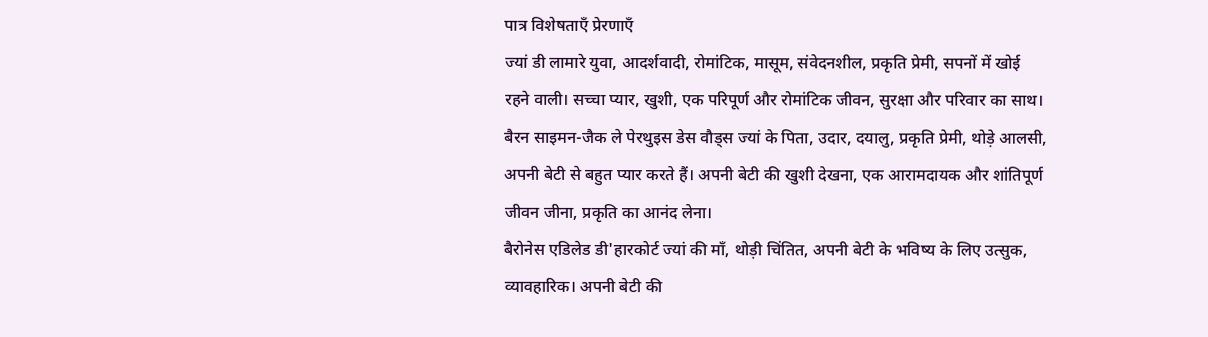पात्र विशेषताएँ प्रेरणाएँ
ज्यां डी लामारे युवा, आदर्शवादी, रोमांटिक, मासूम, संवेदनशील, प्रकृति प्रेमी, सपनों में खोई रहने वाली। सच्चा प्यार, खुशी, एक परिपूर्ण और रोमांटिक जीवन, सुरक्षा और परिवार का साथ।
बैरन साइमन-जैक ले पेरथुइस डेस वौड्स ज्यां के पिता, उदार, दयालु, प्रकृति प्रेमी, थोड़े आलसी, अपनी बेटी से बहुत प्यार करते हैं। अपनी बेटी की खुशी देखना, एक आरामदायक और शांतिपूर्ण जीवन जीना, प्रकृति का आनंद लेना।
बैरोनेस एडिलेड डी'हारकोर्ट ज्यां की माँ, थोड़ी चिंतित, अपनी बेटी के भविष्य के लिए उत्सुक, व्यावहारिक। अपनी बेटी की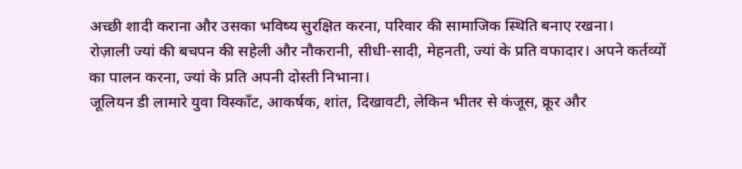अच्छी शादी कराना और उसका भविष्य सुरक्षित करना, परिवार की सामाजिक स्थिति बनाए रखना।
रोज़ाली ज्यां की बचपन की सहेली और नौकरानी, सीधी-सादी, मेहनती, ज्यां के प्रति वफादार। अपने कर्तव्यों का पालन करना, ज्यां के प्रति अपनी दोस्ती निभाना।
जूलियन डी लामारे युवा विस्कॉंट, आकर्षक, शांत, दिखावटी, लेकिन भीतर से कंजूस, क्रूर और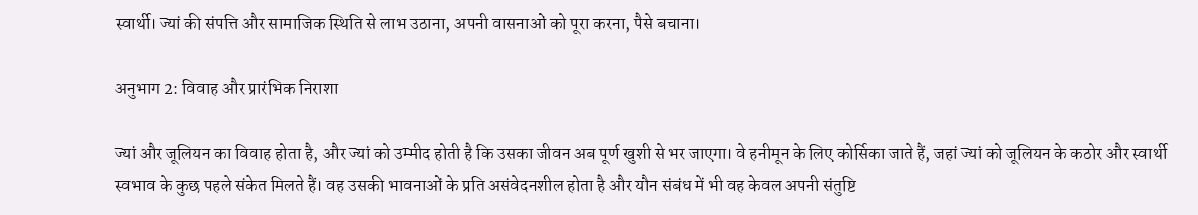स्वार्थी। ज्यां की संपत्ति और सामाजिक स्थिति से लाभ उठाना, अपनी वासनाओं को पूरा करना, पैसे बचाना।

अनुभाग 2: विवाह और प्रारंभिक निराशा

ज्यां और जूलियन का विवाह होता है, और ज्यां को उम्मीद होती है कि उसका जीवन अब पूर्ण खुशी से भर जाएगा। वे हनीमून के लिए कोर्सिका जाते हैं, जहां ज्यां को जूलियन के कठोर और स्वार्थी स्वभाव के कुछ पहले संकेत मिलते हैं। वह उसकी भावनाओं के प्रति असंवेदनशील होता है और यौन संबंध में भी वह केवल अपनी संतुष्टि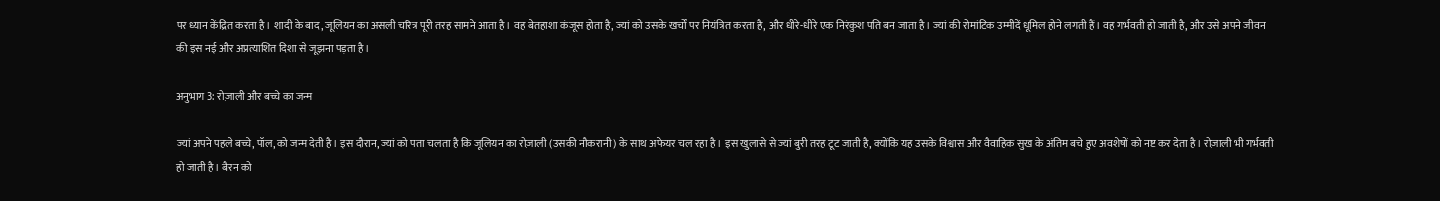पर ध्यान केंद्रित करता है। शादी के बाद, जूलियन का असली चरित्र पूरी तरह सामने आता है। वह बेतहाशा कंजूस होता है, ज्यां को उसके खर्चों पर नियंत्रित करता है, और धीरे-धीरे एक निरंकुश पति बन जाता है। ज्यां की रोमांटिक उम्मीदें धूमिल होने लगती हैं। वह गर्भवती हो जाती है, और उसे अपने जीवन की इस नई और अप्रत्याशित दिशा से जूझना पड़ता है।

अनुभाग 3: रोज़ाली और बच्चे का जन्म

ज्यां अपने पहले बच्चे, पॉल, को जन्म देती है। इस दौरान, ज्यां को पता चलता है कि जूलियन का रोज़ाली (उसकी नौकरानी) के साथ अफेयर चल रहा है। इस खुलासे से ज्यां बुरी तरह टूट जाती है, क्योंकि यह उसके विश्वास और वैवाहिक सुख के अंतिम बचे हुए अवशेषों को नष्ट कर देता है। रोज़ाली भी गर्भवती हो जाती है। बैरन को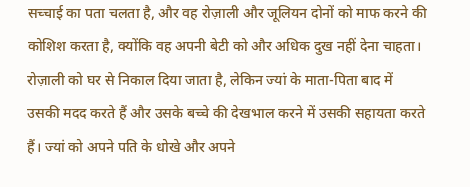सच्चाई का पता चलता है, और वह रोज़ाली और जूलियन दोनों को माफ करने की कोशिश करता है, क्योंकि वह अपनी बेटी को और अधिक दुख नहीं देना चाहता। रोज़ाली को घर से निकाल दिया जाता है, लेकिन ज्यां के माता-पिता बाद में उसकी मदद करते हैं और उसके बच्चे की देखभाल करने में उसकी सहायता करते हैं। ज्यां को अपने पति के धोखे और अपने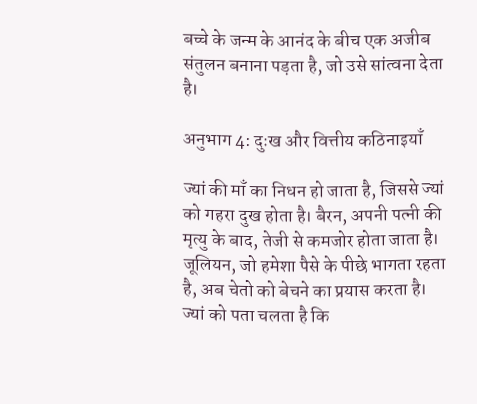बच्चे के जन्म के आनंद के बीच एक अजीब संतुलन बनाना पड़ता है, जो उसे सांत्वना देता है।

अनुभाग 4: दुःख और वित्तीय कठिनाइयाँ

ज्यां की माँ का निधन हो जाता है, जिससे ज्यां को गहरा दुख होता है। बैरन, अपनी पत्नी की मृत्यु के बाद, तेजी से कमजोर होता जाता है। जूलियन, जो हमेशा पैसे के पीछे भागता रहता है, अब चेतो को बेचने का प्रयास करता है। ज्यां को पता चलता है कि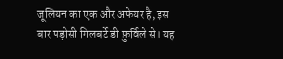जूलियन का एक और अफेयर है, इस बार पड़ोसी गिलबर्टे डी फ़ुर्विले से। यह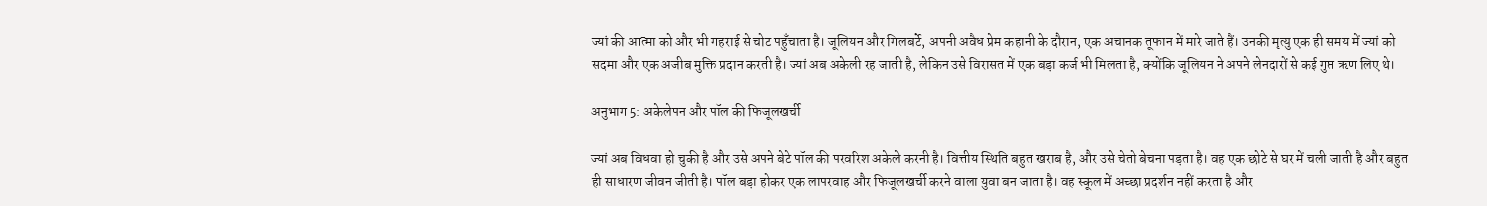ज्यां की आत्मा को और भी गहराई से चोट पहुँचाता है। जूलियन और गिलबर्टे, अपनी अवैध प्रेम कहानी के दौरान, एक अचानक तूफान में मारे जाते हैं। उनकी मृत्यु एक ही समय में ज्यां को सदमा और एक अजीब मुक्ति प्रदान करती है। ज्यां अब अकेली रह जाती है, लेकिन उसे विरासत में एक बड़ा कर्ज भी मिलता है, क्योंकि जूलियन ने अपने लेनदारों से कई गुप्त ऋण लिए थे।

अनुभाग 5: अकेलेपन और पॉल की फिजूलखर्ची

ज्यां अब विधवा हो चुकी है और उसे अपने बेटे पॉल की परवरिश अकेले करनी है। वित्तीय स्थिति बहुत खराब है, और उसे चेतो बेचना पड़ता है। वह एक छोटे से घर में चली जाती है और बहुत ही साधारण जीवन जीती है। पॉल बड़ा होकर एक लापरवाह और फिजूलखर्ची करने वाला युवा बन जाता है। वह स्कूल में अच्छा प्रदर्शन नहीं करता है और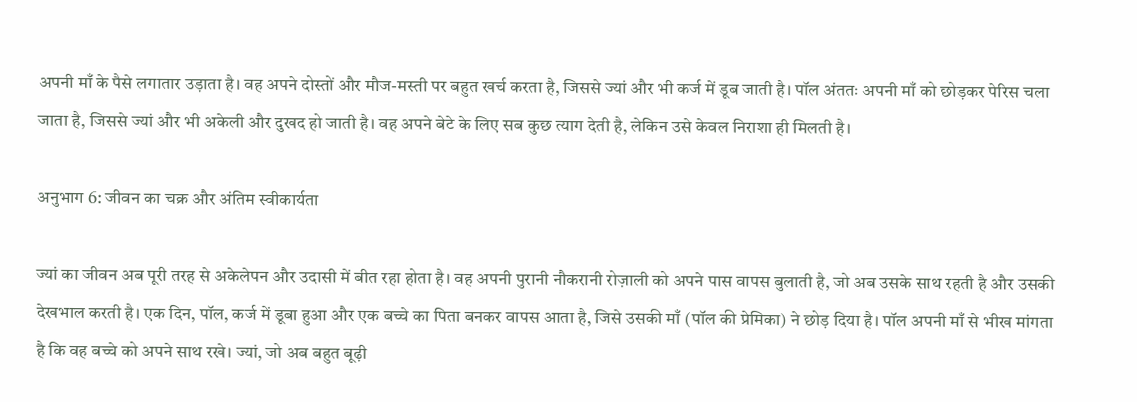अपनी माँ के पैसे लगातार उड़ाता है। वह अपने दोस्तों और मौज-मस्ती पर बहुत खर्च करता है, जिससे ज्यां और भी कर्ज में डूब जाती है। पॉल अंततः अपनी माँ को छोड़कर पेरिस चला जाता है, जिससे ज्यां और भी अकेली और दुखद हो जाती है। वह अपने बेटे के लिए सब कुछ त्याग देती है, लेकिन उसे केवल निराशा ही मिलती है।

अनुभाग 6: जीवन का चक्र और अंतिम स्वीकार्यता

ज्यां का जीवन अब पूरी तरह से अकेलेपन और उदासी में बीत रहा होता है। वह अपनी पुरानी नौकरानी रोज़ाली को अपने पास वापस बुलाती है, जो अब उसके साथ रहती है और उसकी देखभाल करती है। एक दिन, पॉल, कर्ज में डूबा हुआ और एक बच्चे का पिता बनकर वापस आता है, जिसे उसकी माँ (पॉल की प्रेमिका) ने छोड़ दिया है। पॉल अपनी माँ से भीख मांगता है कि वह बच्चे को अपने साथ रखे। ज्यां, जो अब बहुत बूढ़ी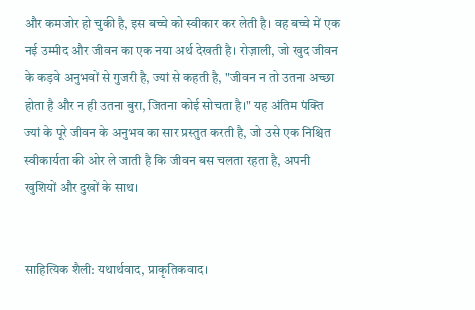और कमजोर हो चुकी है, इस बच्चे को स्वीकार कर लेती है। वह बच्चे में एक नई उम्मीद और जीवन का एक नया अर्थ देखती है। रोज़ाली, जो खुद जीवन के कड़वे अनुभवों से गुजरी है, ज्यां से कहती है, "जीवन न तो उतना अच्छा होता है और न ही उतना बुरा, जितना कोई सोचता है।" यह अंतिम पंक्ति ज्यां के पूरे जीवन के अनुभव का सार प्रस्तुत करती है, जो उसे एक निश्चित स्वीकार्यता की ओर ले जाती है कि जीवन बस चलता रहता है, अपनी खुशियों और दुखों के साथ।


साहित्यिक शैली: यथार्थवाद, प्राकृतिकवाद।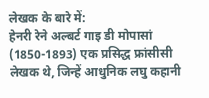लेखक के बारे में:
हेनरी रेने अल्बर्ट गाइ डी मोपासां (1850-1893) एक प्रसिद्ध फ्रांसीसी लेखक थे, जिन्हें आधुनिक लघु कहानी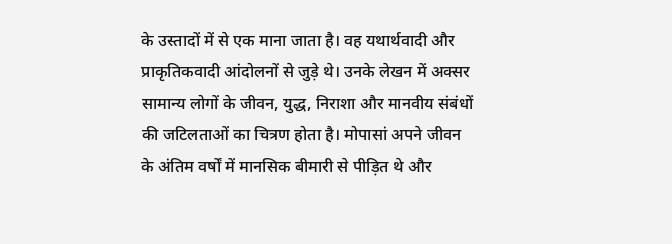के उस्तादों में से एक माना जाता है। वह यथार्थवादी और प्राकृतिकवादी आंदोलनों से जुड़े थे। उनके लेखन में अक्सर सामान्य लोगों के जीवन, युद्ध, निराशा और मानवीय संबंधों की जटिलताओं का चित्रण होता है। मोपासां अपने जीवन के अंतिम वर्षों में मानसिक बीमारी से पीड़ित थे और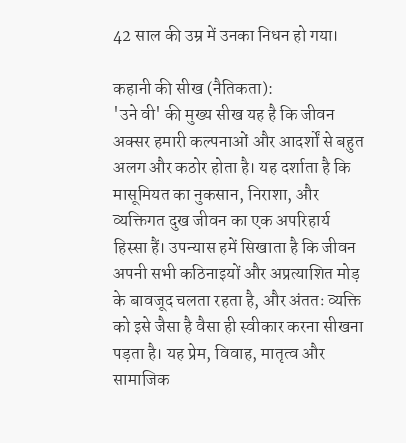42 साल की उम्र में उनका निधन हो गया।

कहानी की सीख (नैतिकता):
'उने वी' की मुख्य सीख यह है कि जीवन अक्सर हमारी कल्पनाओं और आदर्शों से बहुत अलग और कठोर होता है। यह दर्शाता है कि मासूमियत का नुकसान, निराशा, और व्यक्तिगत दुख जीवन का एक अपरिहार्य हिस्सा हैं। उपन्यास हमें सिखाता है कि जीवन अपनी सभी कठिनाइयों और अप्रत्याशित मोड़ के बावजूद चलता रहता है, और अंततः व्यक्ति को इसे जैसा है वैसा ही स्वीकार करना सीखना पड़ता है। यह प्रेम, विवाह, मातृत्व और सामाजिक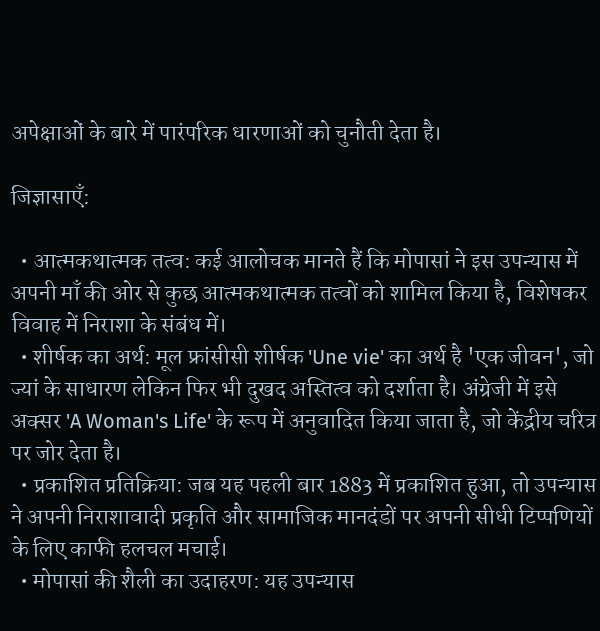अपेक्षाओं के बारे में पारंपरिक धारणाओं को चुनौती देता है।

जिज्ञासाएँ:

  • आत्मकथात्मक तत्व: कई आलोचक मानते हैं कि मोपासां ने इस उपन्यास में अपनी माँ की ओर से कुछ आत्मकथात्मक तत्वों को शामिल किया है, विशेषकर विवाह में निराशा के संबंध में।
  • शीर्षक का अर्थ: मूल फ्रांसीसी शीर्षक 'Une vie' का अर्थ है 'एक जीवन', जो ज्यां के साधारण लेकिन फिर भी दुखद अस्तित्व को दर्शाता है। अंग्रेजी में इसे अक्सर 'A Woman's Life' के रूप में अनुवादित किया जाता है, जो केंद्रीय चरित्र पर जोर देता है।
  • प्रकाशित प्रतिक्रिया: जब यह पहली बार 1883 में प्रकाशित हुआ, तो उपन्यास ने अपनी निराशावादी प्रकृति और सामाजिक मानदंडों पर अपनी सीधी टिप्पणियों के लिए काफी हलचल मचाई।
  • मोपासां की शैली का उदाहरण: यह उपन्यास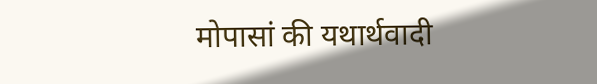मोपासां की यथार्थवादी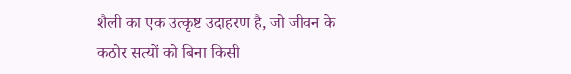शैली का एक उत्कृष्ट उदाहरण है, जो जीवन के कठोर सत्यों को बिना किसी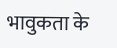भावुकता के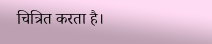चित्रित करता है।